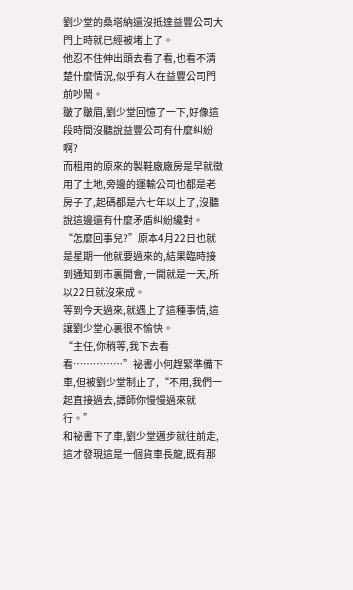劉少堂的桑塔納還沒抵達益豐公司大門上時就已經被堵上了。
他忍不住伸出頭去看了看,也看不清楚什麼情況,似乎有人在益豐公司門前吵鬧。
皺了皺眉,劉少堂回憶了一下,好像這段時間沒聽說益豐公司有什麼糾紛啊?
而租用的原來的製鞋廠廠房是早就徵用了土地,旁邊的運輸公司也都是老房子了,起碼都是六七年以上了,沒聽說這邊還有什麼矛盾糾紛纔對。
“怎麼回事兒?”原本4月22日也就是星期一他就要過來的,結果臨時接到通知到市裏開會,一開就是一天,所以22日就沒來成。
等到今天過來,就遇上了這種事情,這讓劉少堂心裏很不愉快。
“主任,你稍等,我下去看看……………”祕書小何趕緊準備下車,但被劉少堂制止了,“不用,我們一起直接過去,譚師你慢慢過來就行。”
和祕書下了車,劉少堂邁步就往前走,這才發現這是一個貨車長龍,既有那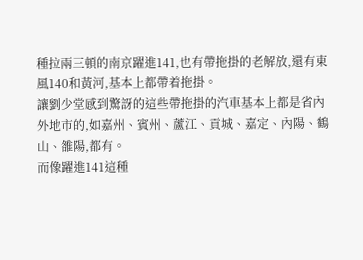種拉兩三頓的南京躍進141,也有帶拖掛的老解放,還有東風140和黃河,基本上都帶着拖掛。
讓劉少堂感到驚訝的這些帶拖掛的汽車基本上都是省內外地市的,如嘉州、賓州、蘆江、貢城、嘉定、內陽、鶴山、雒陽,都有。
而像躍進141這種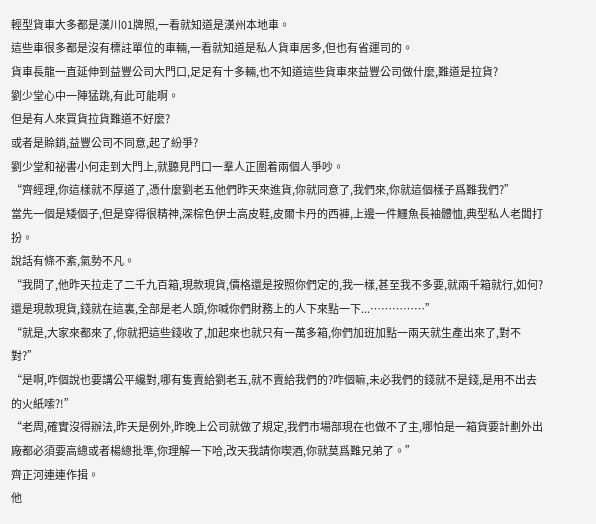輕型貨車大多都是漢川01牌照,一看就知道是漢州本地車。
這些車很多都是沒有標註單位的車輛,一看就知道是私人貨車居多,但也有省運司的。
貨車長龍一直延伸到益豐公司大門口,足足有十多輛,也不知道這些貨車來益豐公司做什麼,難道是拉貨?
劉少堂心中一陣猛跳,有此可能啊。
但是有人來買貨拉貨難道不好麼?
或者是賒銷,益豐公司不同意,起了紛爭?
劉少堂和祕書小何走到大門上,就聽見門口一羣人正圍着兩個人爭吵。
“齊經理,你這樣就不厚道了,憑什麼劉老五他們昨天來進貨,你就同意了,我們來,你就這個樣子爲難我們?”
當先一個是矮個子,但是穿得很精神,深棕色伊士高皮鞋,皮爾卡丹的西褲,上邊一件鱷魚長袖體恤,典型私人老闆打扮。
說話有條不紊,氣勢不凡。
“我問了,他昨天拉走了二千九百箱,現款現貨,價格還是按照你們定的,我一樣,甚至我不多要,就兩千箱就行,如何?還是現款現貨,錢就在這裏,全部是老人頭,你喊你們財務上的人下來點一下...……………”
“就是,大家來都來了,你就把這些錢收了,加起來也就只有一萬多箱,你們加班加點一兩天就生產出來了,對不對?”
“是啊,咋個說也要講公平纔對,哪有隻賣給劉老五,就不賣給我們的?咋個嘛,未必我們的錢就不是錢,是用不出去的火紙嗦?!”
“老周,確實沒得辦法,昨天是例外,昨晚上公司就做了規定,我們市場部現在也做不了主,哪怕是一箱貨要計劃外出廠都必須要高總或者楊總批準,你理解一下哈,改天我請你喫酒,你就莫爲難兄弟了。”
齊正河連連作揖。
他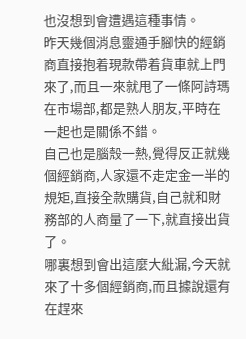也沒想到會遭遇這種事情。
昨天幾個消息靈通手腳快的經銷商直接抱着現款帶着貨車就上門來了,而且一來就甩了一條阿詩瑪在市場部,都是熟人朋友,平時在一起也是關係不錯。
自己也是腦殼一熱,覺得反正就幾個經銷商,人家還不走定金一半的規矩,直接全款購貨,自己就和財務部的人商量了一下,就直接出貨了。
哪裏想到會出這麼大紕漏,今天就來了十多個經銷商,而且據說還有在趕來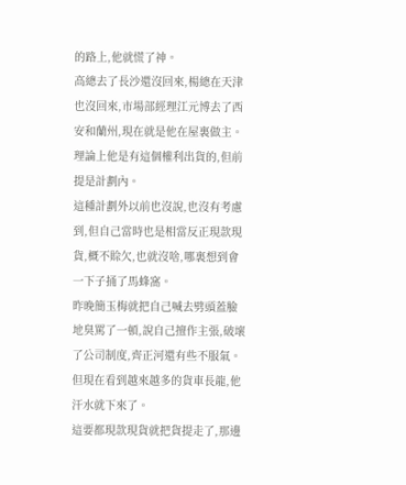的路上,他就慌了神。
高總去了長沙還沒回來,楊總在天津也沒回來,市場部經理江元博去了西安和蘭州,現在就是他在屋裏做主。
理論上他是有這個權利出貨的,但前提是計劃內。
這種計劃外以前也沒說,也沒有考慮到,但自己當時也是相當反正現款現貨,概不賒欠,也就沒啥,哪裏想到會一下子捅了馬蜂窩。
昨晚簡玉梅就把自己喊去劈頭蓋臉地臭罵了一頓,說自己擅作主張,破壞了公司制度,齊正河還有些不服氣。
但現在看到越來越多的貨車長龍,他汗水就下來了。
這要都現款現貨就把貨提走了,那邊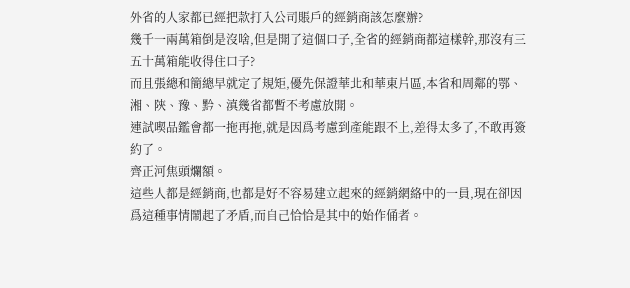外省的人家都已經把款打入公司賬戶的經銷商該怎麼辦?
幾千一兩萬箱倒是沒啥,但是開了這個口子,全省的經銷商都這樣幹,那沒有三五十萬箱能收得住口子?
而且張總和簡總早就定了規矩,優先保證華北和華東片區,本省和周鄰的鄂、湘、陝、豫、黔、滇幾省都暫不考慮放開。
連試喫品鑑會都一拖再拖,就是因爲考慮到產能跟不上,差得太多了,不敢再簽約了。
齊正河焦頭爛額。
這些人都是經銷商,也都是好不容易建立起來的經銷網絡中的一員,現在卻因爲這種事情鬧起了矛盾,而自己恰恰是其中的始作俑者。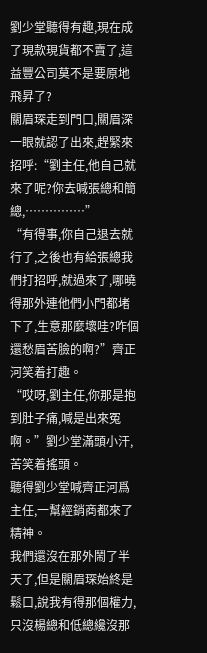劉少堂聽得有趣,現在成了現款現貨都不賣了,這益豐公司莫不是要原地飛昇了?
關眉琛走到門口,關眉深一眼就認了出來,趕緊來招呼:“劉主任,他自己就來了呢?你去喊張總和簡總,……………”
“有得事,你自己退去就行了,之後也有給張總我們打招呼,就過來了,哪曉得那外連他們小門都堵下了,生意那麼壞哇?咋個還愁眉苦臉的啊?”齊正河笑着打趣。
“哎呀,劉主任,你那是抱到肚子痛,喊是出來冤啊。”劉少堂滿頭小汗,苦笑着搖頭。
聽得劉少堂喊齊正河爲主任,一幫經銷商都來了精神。
我們還沒在那外鬧了半天了,但是關眉琛始終是鬆口,說我有得那個權力,只沒楊總和低總纔沒那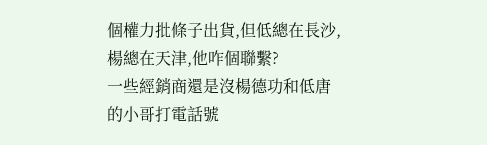個權力批條子出貨,但低總在長沙,楊總在天津,他咋個聯繫?
一些經銷商還是沒楊德功和低唐的小哥打電話號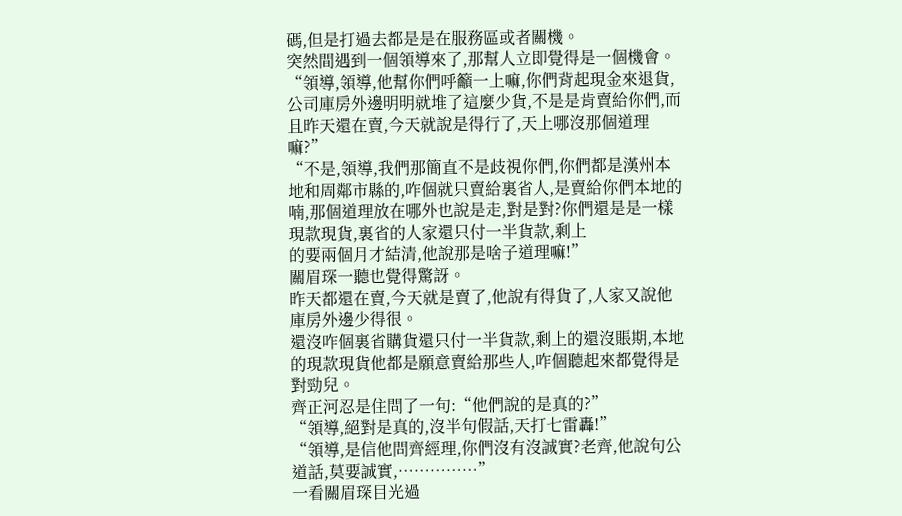碼,但是打過去都是是在服務區或者關機。
突然間遇到一個領導來了,那幫人立即覺得是一個機會。
“領導,領導,他幫你們呼籲一上嘛,你們背起現金來退貨,公司庫房外邊明明就堆了這麼少貨,不是是肯賣給你們,而且昨天還在賣,今天就說是得行了,天上哪沒那個道理嘛?”
“不是,領導,我們那簡直不是歧視你們,你們都是漢州本地和周鄰市縣的,咋個就只賣給裏省人,是賣給你們本地的喃,那個道理放在哪外也說是走,對是對?你們還是是一樣現款現貨,裏省的人家還只付一半貨款,剩上
的要兩個月才結清,他說那是啥子道理嘛!”
關眉琛一聽也覺得驚訝。
昨天都還在賣,今天就是賣了,他說有得貨了,人家又說他庫房外邊少得很。
還沒咋個裏省購貨還只付一半貨款,剩上的還沒賬期,本地的現款現貨他都是願意賣給那些人,咋個聽起來都覺得是對勁兒。
齊正河忍是住問了一句:“他們說的是真的?”
“領導,絕對是真的,沒半句假話,天打七雷轟!”
“領導,是信他問齊經理,你們沒有沒誠實?老齊,他說句公道話,莫要誠實,……………”
一看關眉琛目光過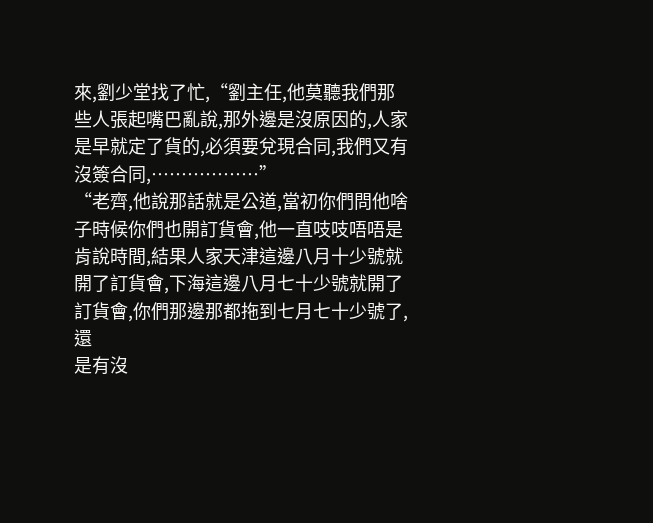來,劉少堂找了忙,“劉主任,他莫聽我們那些人張起嘴巴亂說,那外邊是沒原因的,人家是早就定了貨的,必須要兌現合同,我們又有沒簽合同,………………”
“老齊,他說那話就是公道,當初你們問他啥子時候你們也開訂貨會,他一直吱吱唔唔是肯說時間,結果人家天津這邊八月十少號就開了訂貨會,下海這邊八月七十少號就開了訂貨會,你們那邊那都拖到七月七十少號了,還
是有沒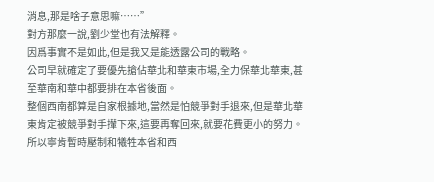消息,那是啥子意思嘛……”
對方那麼一說,劉少堂也有法解釋。
因爲事實不是如此,但是我又是能透露公司的戰略。
公司早就確定了要優先搶佔華北和華東市場,全力保華北華東,甚至華南和華中都要排在本省後面。
整個西南都算是自家根據地,當然是怕競爭對手退來,但是華北華東肯定被競爭對手攆下來,這要再奪回來,就要花費更小的努力。
所以寧肯暫時壓制和犧牲本省和西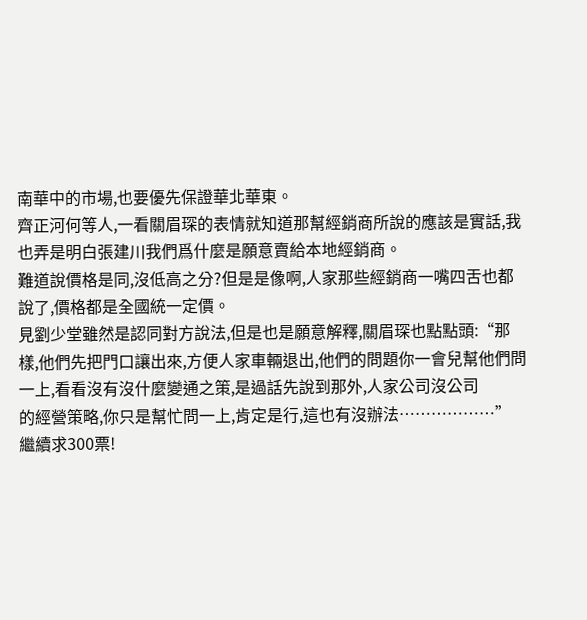南華中的市場,也要優先保證華北華東。
齊正河何等人,一看關眉琛的表情就知道那幫經銷商所說的應該是實話,我也弄是明白張建川我們爲什麼是願意賣給本地經銷商。
難道說價格是同,沒低高之分?但是是像啊,人家那些經銷商一嘴四舌也都說了,價格都是全國統一定價。
見劉少堂雖然是認同對方說法,但是也是願意解釋,關眉琛也點點頭:“那樣,他們先把門口讓出來,方便人家車輛退出,他們的問題你一會兒幫他們問一上,看看沒有沒什麼變通之策,是過話先說到那外,人家公司沒公司
的經營策略,你只是幫忙問一上,肯定是行,這也有沒辦法………………”
繼續求300票!